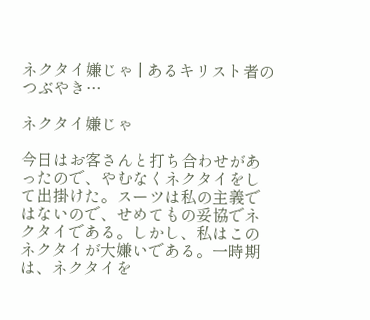ネクタイ嫌じゃ | あるキリスト者のつぶやき…

ネクタイ嫌じゃ

今日はお客さんと打ち合わせがあったので、やむなくネクタイをして出掛けた。スーツは私の主義ではないので、せめてもの妥協でネクタイである。しかし、私はこのネクタイが大嫌いである。一時期は、ネクタイを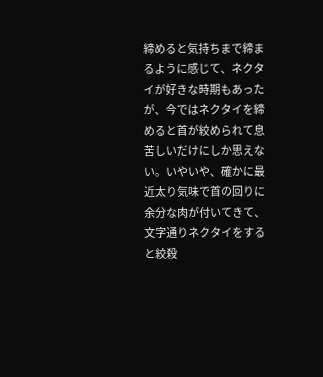締めると気持ちまで締まるように感じて、ネクタイが好きな時期もあったが、今ではネクタイを締めると首が絞められて息苦しいだけにしか思えない。いやいや、確かに最近太り気味で首の回りに余分な肉が付いてきて、文字通りネクタイをすると絞殺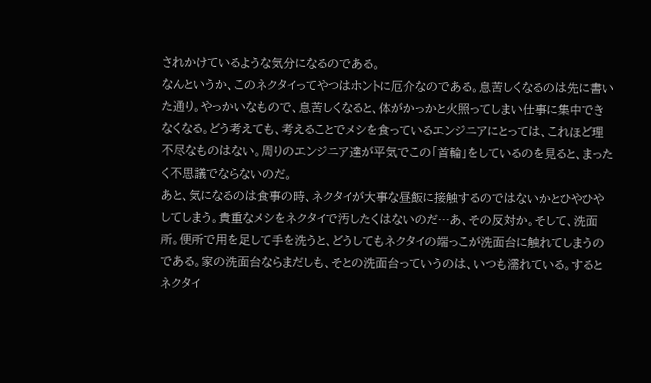されかけているような気分になるのである。
なんというか、このネクタイってやつはホントに厄介なのである。息苦しくなるのは先に書いた通り。やっかいなもので、息苦しくなると、体がかっかと火照ってしまい仕事に集中できなくなる。どう考えても、考えることでメシを食っているエンジニアにとっては、これほど理不尽なものはない。周りのエンジニア達が平気でこの「首輪」をしているのを見ると、まったく不思議でならないのだ。
あと、気になるのは食事の時、ネクタイが大事な昼飯に接触するのではないかとひやひやしてしまう。貴重なメシをネクタイで汚したくはないのだ…あ、その反対か。そして、洗面所。便所で用を足して手を洗うと、どうしてもネクタイの端っこが洗面台に触れてしまうのである。家の洗面台ならまだしも、そとの洗面台っていうのは、いつも濡れている。するとネクタイ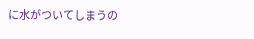に水がついてしまうの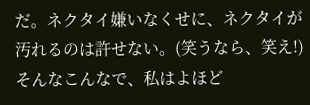だ。ネクタイ嫌いなくせに、ネクタイが汚れるのは許せない。(笑うなら、笑え!)
そんなこんなで、私はよほど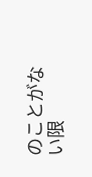のことがない限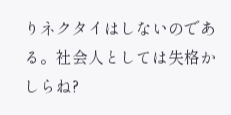りネクタイはしないのである。社会人としては失格かしらね?